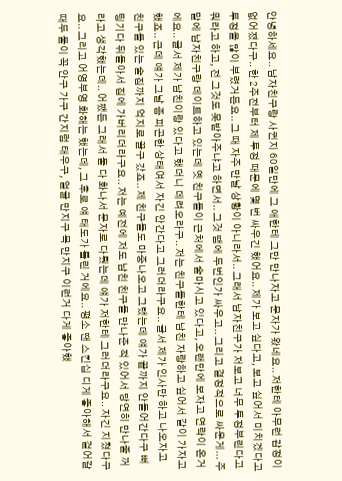안녕하세요.. 남자친구랑 사귄지 60일만에 그 애한테 그만 만나자고 문자가 왔네요.. 저한테 아무런 감정이 없어졌다구.. 한 2주전부터 제 투정 때문에 몇 번 싸우긴 했어요.. 제가 보고 싶다고, 보고 싶어서 미치겠다고 투정을 많이 부렸거든요.. 그 때 자주 만날 상황이 아니라서.. 그래서 남자친구가 저보고 너무 투정부린다고 뭐라고 하고, 전 그것도 못받아주냐고 하면서.. 그것 땜에 두번인가 싸우고.. 그리고 결정적으로 싸운게... 주말에 남자친구랑 데이트하고 있는데 옛 친구들이 근처에서 술마시고 있다고, 오랜만에 보자고 연락이 온거에요.. 글서 제가 남친이랑 있다고 했더니 데려오라구.. 저는 친구들한테 남친 자랑하고 싶어서 같이 가자고 했죠.. 근데 얘가 그날 좀 피곤한 상태여서 자긴 안간다고 그러더라구요.. 글서 제가 인사만 하고 나오자고 친구들 있는 술집까지 억지로 끌구 갔죠.. 제 친구들도 마중나오고 그랬는데 얘가 끝까지 안들어간다구 뻐팅기다 뒤돌아서 집에 가버리더라구요.. 저는 예전에 저도 남친 친구들 만나준 적 있어서 당연히 만나줄 꺼라고 생각했는데.. 어쨌든 그래서 둘 다 화나서 문자로 다퉜는데 얘가 저한테 그러더라구요.. 자긴 지쳤다구요.. 그리고 어영부영 화해는 했는데, 그 후로 얘 태도가 틀린 거에요.. 평소 땐 스킨십 디게 좋아해서 걸어갈 때두 둘이 꼭 안구 가구 간지럼 태우구, 얼굴 만지구 목 만지구 이런거 다게 좋아했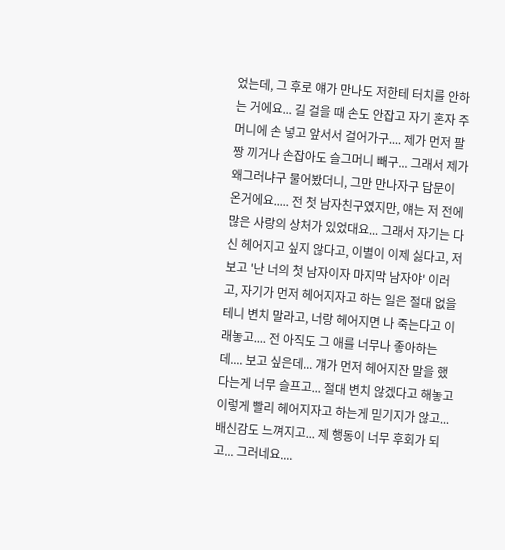었는데, 그 후로 얘가 만나도 저한테 터치를 안하는 거에요... 길 걸을 때 손도 안잡고 자기 혼자 주머니에 손 넣고 앞서서 걸어가구.... 제가 먼저 팔짱 끼거나 손잡아도 슬그머니 빼구... 그래서 제가 왜그러냐구 물어봤더니, 그만 만나자구 답문이 온거에요..... 전 첫 남자친구였지만, 얘는 저 전에 많은 사랑의 상처가 있었대요... 그래서 자기는 다신 헤어지고 싶지 않다고, 이별이 이제 싫다고, 저보고 '난 너의 첫 남자이자 마지막 남자야' 이러고, 자기가 먼저 헤어지자고 하는 일은 절대 없을 테니 변치 말라고, 너랑 헤어지면 나 죽는다고 이래놓고.... 전 아직도 그 애를 너무나 좋아하는데.... 보고 싶은데... 걔가 먼저 헤어지잔 말을 했다는게 너무 슬프고... 절대 변치 않겠다고 해놓고 이렇게 빨리 헤어지자고 하는게 믿기지가 않고... 배신감도 느껴지고... 제 행동이 너무 후회가 되고... 그러네요....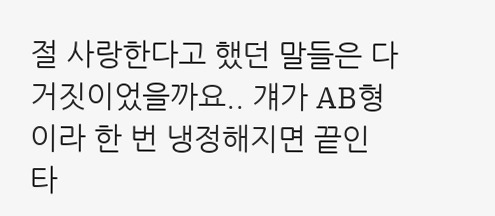절 사랑한다고 했던 말들은 다 거짓이었을까요.. 걔가 AB형이라 한 번 냉정해지면 끝인 타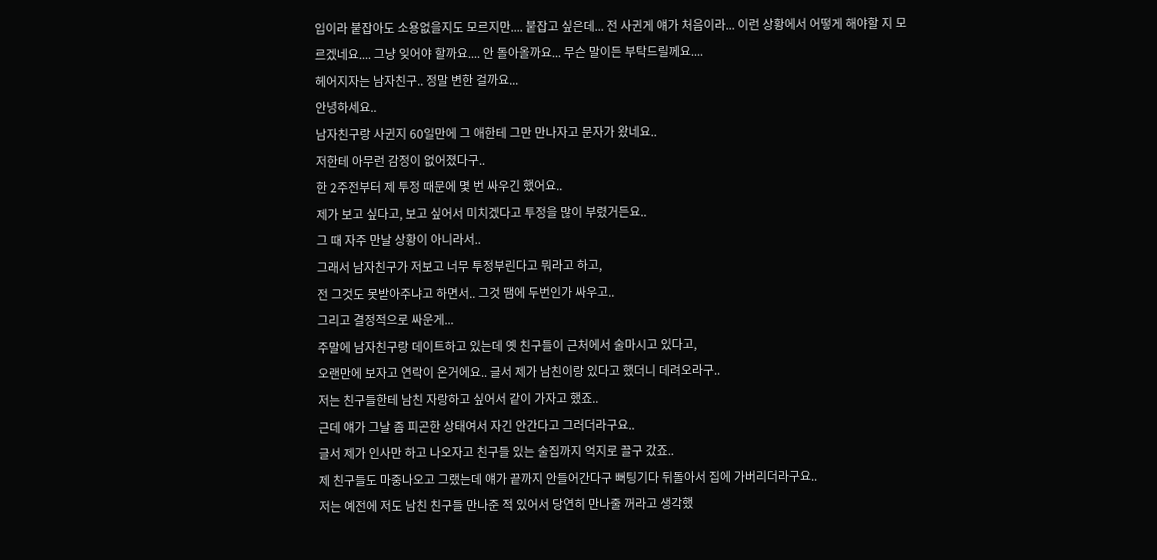입이라 붙잡아도 소용없을지도 모르지만.... 붙잡고 싶은데... 전 사귄게 얘가 처음이라... 이런 상황에서 어떻게 해야할 지 모르겠네요.... 그냥 잊어야 할까요.... 안 돌아올까요... 무슨 말이든 부탁드릴께요....
헤어지자는 남자친구.. 정말 변한 걸까요...
안녕하세요..
남자친구랑 사귄지 60일만에 그 애한테 그만 만나자고 문자가 왔네요..
저한테 아무런 감정이 없어졌다구..
한 2주전부터 제 투정 때문에 몇 번 싸우긴 했어요..
제가 보고 싶다고, 보고 싶어서 미치겠다고 투정을 많이 부렸거든요..
그 때 자주 만날 상황이 아니라서..
그래서 남자친구가 저보고 너무 투정부린다고 뭐라고 하고,
전 그것도 못받아주냐고 하면서.. 그것 땜에 두번인가 싸우고..
그리고 결정적으로 싸운게...
주말에 남자친구랑 데이트하고 있는데 옛 친구들이 근처에서 술마시고 있다고,
오랜만에 보자고 연락이 온거에요.. 글서 제가 남친이랑 있다고 했더니 데려오라구..
저는 친구들한테 남친 자랑하고 싶어서 같이 가자고 했죠..
근데 얘가 그날 좀 피곤한 상태여서 자긴 안간다고 그러더라구요..
글서 제가 인사만 하고 나오자고 친구들 있는 술집까지 억지로 끌구 갔죠..
제 친구들도 마중나오고 그랬는데 얘가 끝까지 안들어간다구 뻐팅기다 뒤돌아서 집에 가버리더라구요..
저는 예전에 저도 남친 친구들 만나준 적 있어서 당연히 만나줄 꺼라고 생각했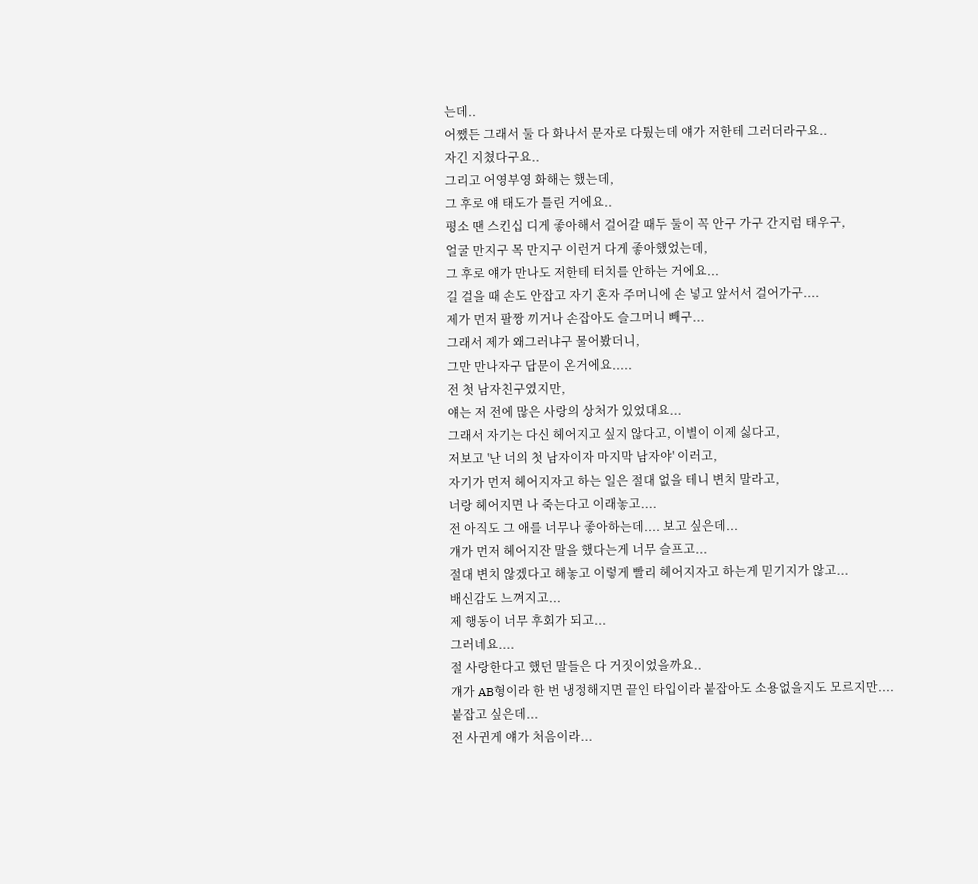는데..
어쨌든 그래서 둘 다 화나서 문자로 다퉜는데 얘가 저한테 그러더라구요..
자긴 지쳤다구요..
그리고 어영부영 화해는 했는데,
그 후로 얘 태도가 틀린 거에요..
평소 땐 스킨십 디게 좋아해서 걸어갈 때두 둘이 꼭 안구 가구 간지럼 태우구,
얼굴 만지구 목 만지구 이런거 다게 좋아했었는데,
그 후로 얘가 만나도 저한테 터치를 안하는 거에요...
길 걸을 때 손도 안잡고 자기 혼자 주머니에 손 넣고 앞서서 걸어가구....
제가 먼저 팔짱 끼거나 손잡아도 슬그머니 빼구...
그래서 제가 왜그러냐구 물어봤더니,
그만 만나자구 답문이 온거에요.....
전 첫 남자친구였지만,
얘는 저 전에 많은 사랑의 상처가 있었대요...
그래서 자기는 다신 헤어지고 싶지 않다고, 이별이 이제 싫다고,
저보고 '난 너의 첫 남자이자 마지막 남자야' 이러고,
자기가 먼저 헤어지자고 하는 일은 절대 없을 테니 변치 말라고,
너랑 헤어지면 나 죽는다고 이래놓고....
전 아직도 그 애를 너무나 좋아하는데.... 보고 싶은데...
걔가 먼저 헤어지잔 말을 했다는게 너무 슬프고...
절대 변치 않겠다고 해놓고 이렇게 빨리 헤어지자고 하는게 믿기지가 않고...
배신감도 느껴지고...
제 행동이 너무 후회가 되고...
그러네요....
절 사랑한다고 했던 말들은 다 거짓이었을까요..
걔가 AB형이라 한 번 냉정해지면 끝인 타입이라 붙잡아도 소용없을지도 모르지만....
붙잡고 싶은데...
전 사귄게 얘가 처음이라...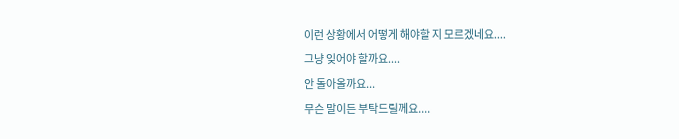이런 상황에서 어떻게 해야할 지 모르겠네요....
그냥 잊어야 할까요....
안 돌아올까요...
무슨 말이든 부탁드릴께요....